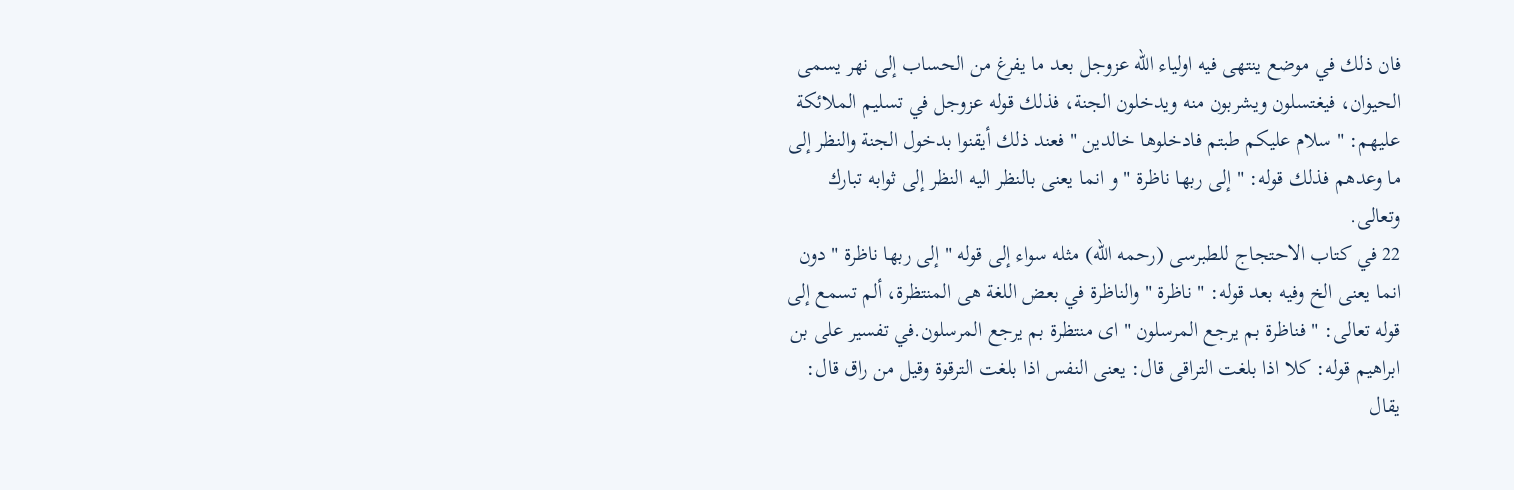فان ذلك في موضع ينتهى فيه اولياء الله عزوجل بعد ما يفرغ من الحساب إلى نهر يسمى الحيوان، فيغتسلون ويشربون منه ويدخلون الجنة، فذلك قوله عزوجل في تسليم الملائكة عليهم: " سلام عليكم طبتم فادخلوها خالدين " فعند ذلك أيقنوا بدخول الجنة والنظر إلى ما وعدهم فذلك قوله: " إلى ربها ناظرة " و انما يعنى بالنظر اليه النظر إلى ثوابه تبارك وتعالى.
22 في كتاب الاحتجاج للطبرسى (رحمه الله) مثله سواء إلى قوله " إلى ربها ناظرة " دون انما يعنى الخ وفيه بعد قوله: " ناظرة " والناظرة في بعض اللغة هى المنتظرة، ألم تسمع إلى قوله تعالى: " فناظرة بم يرجع المرسلون " اى منتظرة بم يرجع المرسلون.في تفسير على بن ابراهيم قوله: كلا اذا بلغت التراقى قال: يعنى النفس اذا بلغت الترقوة وقيل من راق قال: يقال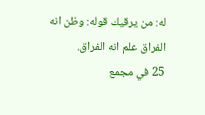له: من يرقيك قوله: وظن انه الفراق علم انه الفراق.
25 في مجمع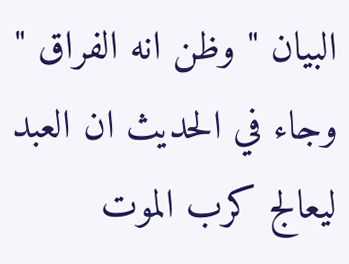البيان " وظن انه الفراق " وجاء في الحديث ان العبد ليعالج كرب الموت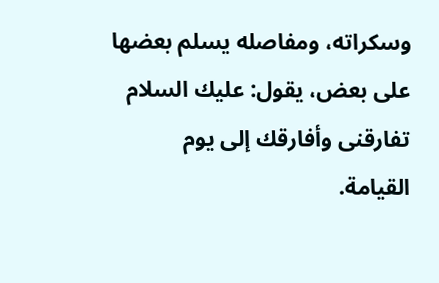وسكراته، ومفاصله يسلم بعضها على بعض، يقول: عليك السلام تفارقنى وأفارقك إلى يوم القيامة.